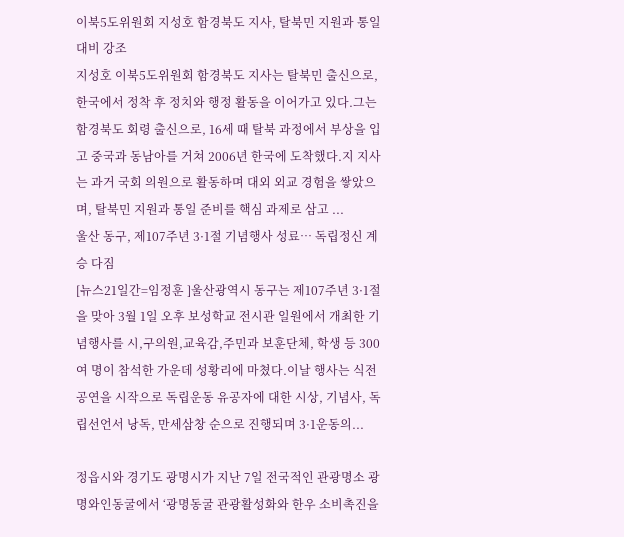이북5도위원회 지성호 함경북도 지사, 탈북민 지원과 통일 대비 강조
지성호 이북5도위원회 함경북도 지사는 탈북민 출신으로, 한국에서 정착 후 정치와 행정 활동을 이어가고 있다.그는 함경북도 회령 출신으로, 16세 때 탈북 과정에서 부상을 입고 중국과 동남아를 거쳐 2006년 한국에 도착했다.지 지사는 과거 국회 의원으로 활동하며 대외 외교 경험을 쌓았으며, 탈북민 지원과 통일 준비를 핵심 과제로 삼고 ...
울산 동구, 제107주년 3·1절 기념행사 성료… 독립정신 계승 다짐
[뉴스21일간=임정훈 ]울산광역시 동구는 제107주년 3·1절을 맞아 3월 1일 오후 보성학교 전시관 일원에서 개최한 기념행사를 시,구의원,교육감,주민과 보훈단체, 학생 등 300여 명이 참석한 가운데 성황리에 마쳤다.이날 행사는 식전공연을 시작으로 독립운동 유공자에 대한 시상, 기념사, 독립선언서 낭독, 만세삼창 순으로 진행되며 3·1운동의...

정읍시와 경기도 광명시가 지난 7일 전국적인 관광명소 광명와인동굴에서 ‘광명동굴 관광활성화와 한우 소비촉진을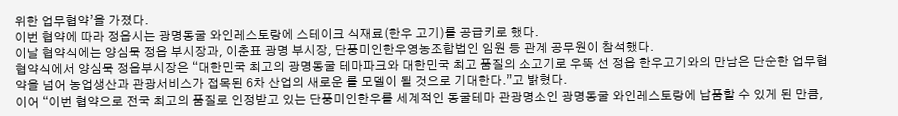위한 업무협약’을 가졌다.
이번 협약에 따라 정읍시는 광명동굴 와인레스토랑에 스테이크 식재료(한우 고기)를 공급키로 했다.
이날 협약식에는 양심묵 정읍 부시장과, 이춘표 광명 부시장, 단풍미인한우영농조합법인 임원 등 관계 공무원이 참석했다.
협약식에서 양심묵 정읍부시장은 “대한민국 최고의 광명동굴 테마파크와 대한민국 최고 품질의 소고기로 우뚝 선 정읍 한우고기와의 만남은 단순한 업무협약을 넘어 농업생산과 관광서비스가 접목된 6차 산업의 새로운 롤 모델이 될 것으로 기대한다.”고 밝혔다.
이어 “이번 협약으로 전국 최고의 품질로 인정받고 있는 단풍미인한우를 세계적인 동굴테마 관광명소인 광명동굴 와인레스토랑에 납품할 수 있게 된 만큼,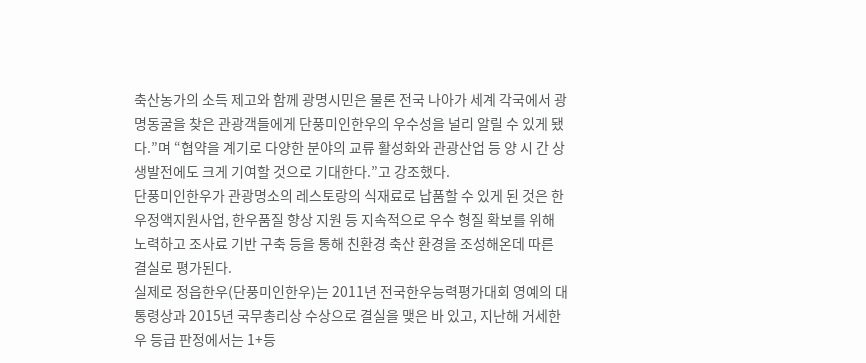축산농가의 소득 제고와 함께 광명시민은 물론 전국 나아가 세계 각국에서 광명동굴을 찾은 관광객들에게 단풍미인한우의 우수성을 널리 알릴 수 있게 됐다.”며 “협약을 계기로 다양한 분야의 교류 활성화와 관광산업 등 양 시 간 상생발전에도 크게 기여할 것으로 기대한다.”고 강조했다.
단풍미인한우가 관광명소의 레스토랑의 식재료로 납품할 수 있게 된 것은 한우정액지원사업, 한우품질 향상 지원 등 지속적으로 우수 형질 확보를 위해 노력하고 조사료 기반 구축 등을 통해 친환경 축산 환경을 조성해온데 따른 결실로 평가된다.
실제로 정읍한우(단풍미인한우)는 2011년 전국한우능력평가대회 영예의 대통령상과 2015년 국무총리상 수상으로 결실을 맺은 바 있고, 지난해 거세한우 등급 판정에서는 1+등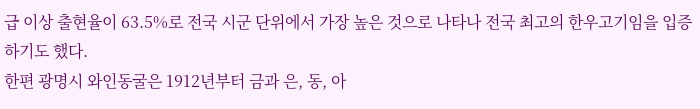급 이상 출현율이 63.5%로 전국 시군 단위에서 가장 높은 것으로 나타나 전국 최고의 한우고기임을 입증하기도 했다.
한편 광명시 와인동굴은 1912년부터 금과 은, 동, 아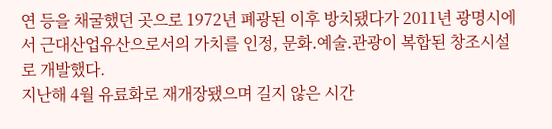연 등을 채굴했던 곳으로 1972년 폐광된 이후 방치됐다가 2011년 광명시에서 근대산업유산으로서의 가치를 인정, 문화․예술․관광이 복합된 창조시설로 개발했다.
지난해 4월 유료화로 재개장됐으며 길지 않은 시간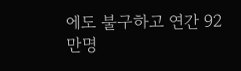에도 불구하고 연간 92만명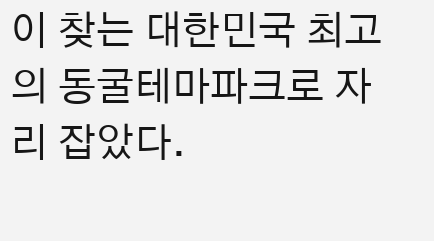이 찾는 대한민국 최고의 동굴테마파크로 자리 잡았다.